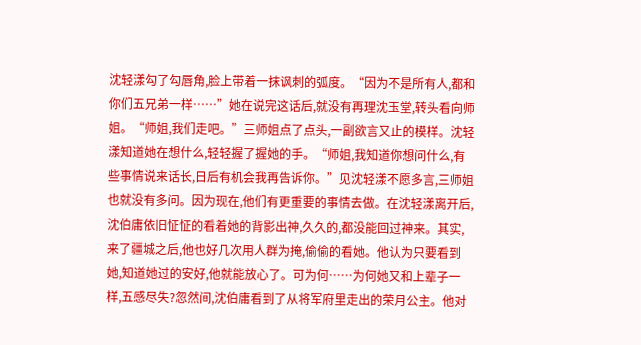沈轻漾勾了勾唇角,脸上带着一抹讽刺的弧度。“因为不是所有人,都和你们五兄弟一样……”她在说完这话后,就没有再理沈玉堂,转头看向师姐。“师姐,我们走吧。”三师姐点了点头,一副欲言又止的模样。沈轻漾知道她在想什么,轻轻握了握她的手。“师姐,我知道你想问什么,有些事情说来话长,日后有机会我再告诉你。”见沈轻漾不愿多言,三师姐也就没有多问。因为现在,他们有更重要的事情去做。在沈轻漾离开后,沈伯庸依旧怔怔的看着她的背影出神,久久的,都没能回过神来。其实,来了疆城之后,他也好几次用人群为掩,偷偷的看她。他认为只要看到她,知道她过的安好,他就能放心了。可为何……为何她又和上辈子一样,五感尽失?忽然间,沈伯庸看到了从将军府里走出的荣月公主。他对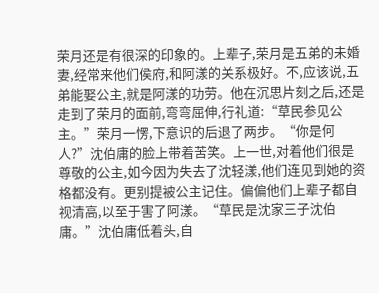荣月还是有很深的印象的。上辈子,荣月是五弟的未婚妻,经常来他们侯府,和阿漾的关系极好。不,应该说,五弟能娶公主,就是阿漾的功劳。他在沉思片刻之后,还是走到了荣月的面前,弯弯屈伸,行礼道:“草民参见公主。”荣月一愣,下意识的后退了两步。“你是何人?”沈伯庸的脸上带着苦笑。上一世,对着他们很是尊敬的公主,如今因为失去了沈轻漾,他们连见到她的资格都没有。更别提被公主记住。偏偏他们上辈子都自视清高,以至于害了阿漾。“草民是沈家三子沈伯庸。”沈伯庸低着头,自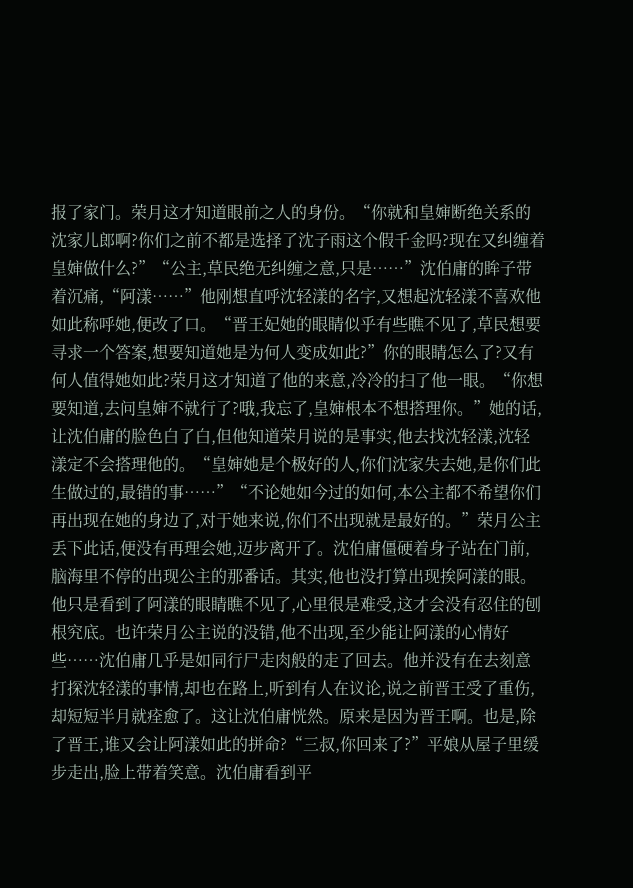报了家门。荣月这才知道眼前之人的身份。“你就和皇婶断绝关系的沈家儿郎啊?你们之前不都是选择了沈子雨这个假千金吗?现在又纠缠着皇婶做什么?”“公主,草民绝无纠缠之意,只是……”沈伯庸的眸子带着沉痛,“阿漾……”他刚想直呼沈轻漾的名字,又想起沈轻漾不喜欢他如此称呼她,便改了口。“晋王妃她的眼睛似乎有些瞧不见了,草民想要寻求一个答案,想要知道她是为何人变成如此?”你的眼睛怎么了?又有何人值得她如此?荣月这才知道了他的来意,冷冷的扫了他一眼。“你想要知道,去问皇婶不就行了?哦,我忘了,皇婶根本不想搭理你。”她的话,让沈伯庸的脸色白了白,但他知道荣月说的是事实,他去找沈轻漾,沈轻漾定不会搭理他的。“皇婶她是个极好的人,你们沈家失去她,是你们此生做过的,最错的事……”“不论她如今过的如何,本公主都不希望你们再出现在她的身边了,对于她来说,你们不出现就是最好的。”荣月公主丢下此话,便没有再理会她,迈步离开了。沈伯庸僵硬着身子站在门前,脑海里不停的出现公主的那番话。其实,他也没打算出现挨阿漾的眼。他只是看到了阿漾的眼睛瞧不见了,心里很是难受,这才会没有忍住的刨根究底。也许荣月公主说的没错,他不出现,至少能让阿漾的心情好些……沈伯庸几乎是如同行尸走肉般的走了回去。他并没有在去刻意打探沈轻漾的事情,却也在路上,听到有人在议论,说之前晋王受了重伤,却短短半月就痊愈了。这让沈伯庸恍然。原来是因为晋王啊。也是,除了晋王,谁又会让阿漾如此的拼命?“三叔,你回来了?”平娘从屋子里缓步走出,脸上带着笑意。沈伯庸看到平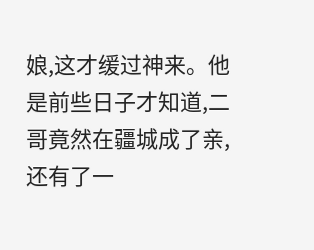娘,这才缓过神来。他是前些日子才知道,二哥竟然在疆城成了亲,还有了一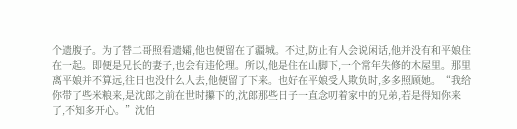个遗腹子。为了替二哥照看遗孀,他也便留在了疆城。不过,防止有人会说闲话,他并没有和平娘住在一起。即便是兄长的妻子,也会有违伦理。所以,他是住在山脚下,一个常年失修的木屋里。那里离平娘并不算远,往日也没什么人去,他便留了下来。也好在平娘受人欺负时,多多照顾她。“我给你带了些米粮来,是沈郎之前在世时攥下的,沈郎那些日子一直念叨着家中的兄弟,若是得知你来了,不知多开心。”沈伯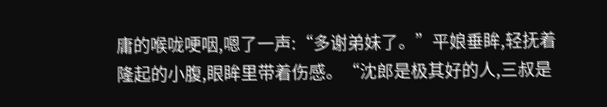庸的喉咙哽咽,嗯了一声:“多谢弟妹了。”平娘垂眸,轻抚着隆起的小腹,眼眸里带着伤感。“沈郎是极其好的人,三叔是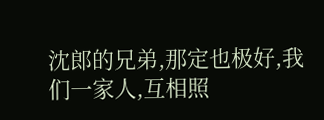沈郎的兄弟,那定也极好,我们一家人,互相照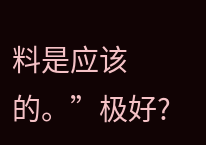料是应该的。”极好?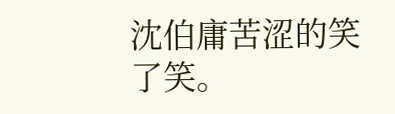沈伯庸苦涩的笑了笑。